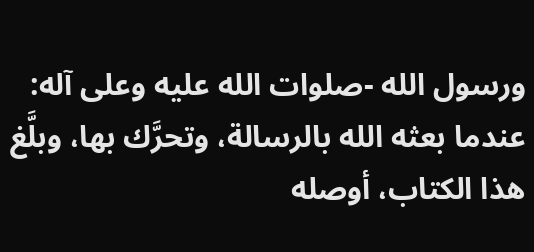ورسول الله -صلوات الله عليه وعلى آله: عندما بعثه الله بالرسالة، وتحرَّك بها، وبلَّغ هذا الكتاب، أوصله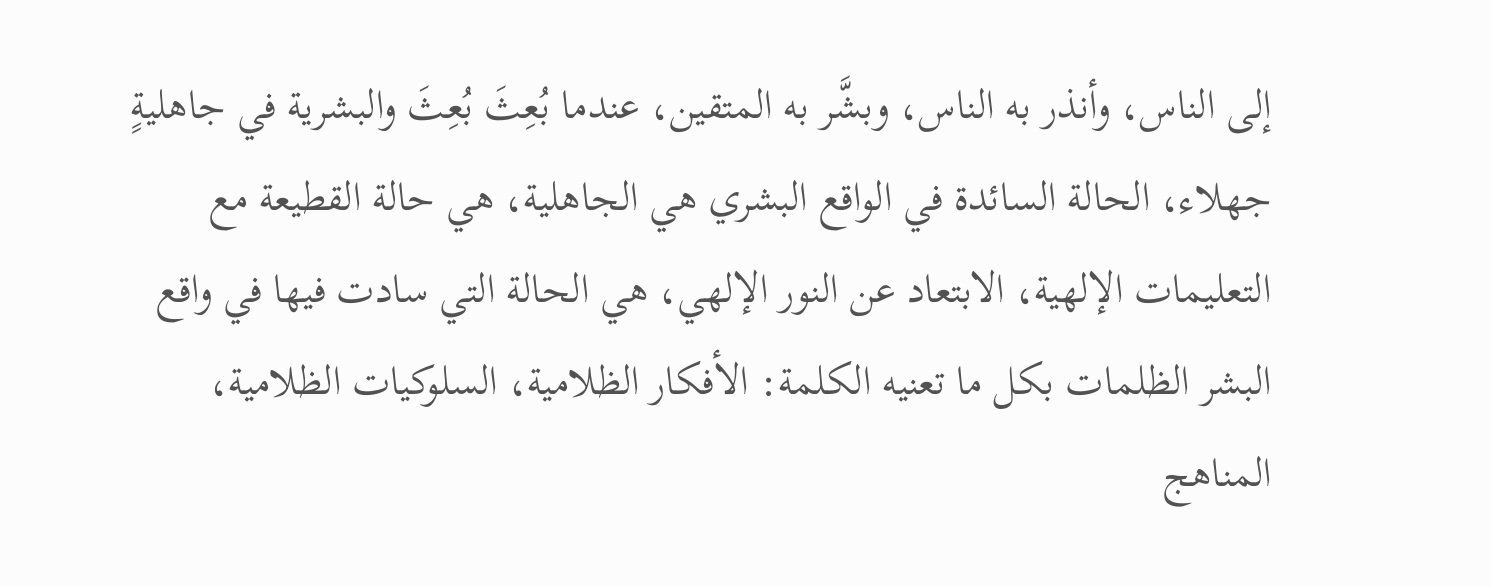إلى الناس، وأنذر به الناس، وبشَّر به المتقين، عندما بُعِثَ بُعِثَ والبشرية في جاهليةٍ جهلاء، الحالة السائدة في الواقع البشري هي الجاهلية، هي حالة القطيعة مع التعليمات الإلهية، الابتعاد عن النور الإلهي، هي الحالة التي سادت فيها في واقع البشر الظلمات بكل ما تعنيه الكلمة: الأفكار الظلامية، السلوكيات الظلامية، المناهج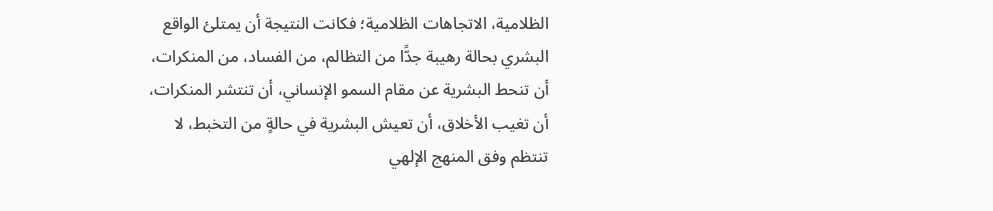الظلامية، الاتجاهات الظلامية؛ فكانت النتيجة أن يمتلئ الواقع البشري بحالة رهيبة جدًّا من التظالم، من الفساد، من المنكرات، أن تنحط البشرية عن مقام السمو الإنساني، أن تنتشر المنكرات، أن تغيب الأخلاق، أن تعيش البشرية في حالةٍ من التخبط، لا تنتظم وفق المنهج الإلهي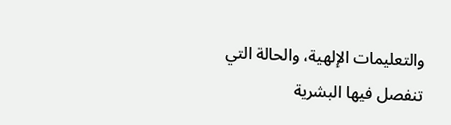والتعليمات الإلهية، والحالة التي تنفصل فيها البشرية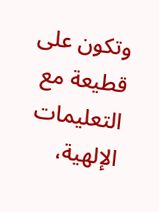وتكون على قطيعة مع التعليمات الإلهية،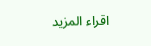اقراء المزيد